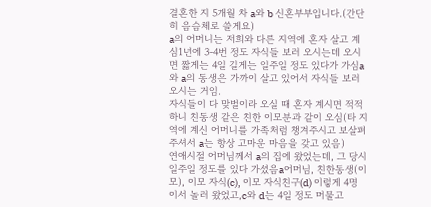결혼한 지 5개월 차 a와 b 신혼부부입니다.(간단히 음슴체로 쓸게요)
a의 어머니는 저희와 다른 지역에 혼자 살고 계심1년에 3-4번 정도 자식들 보러 오시는데 오시면 짧게는 4일 길게는 일주일 정도 있다가 가심a와 a의 동생은 가까이 살고 있어서 자식들 보러 오시는 거임.
자식들이 다 맞벌이라 오실 때 혼자 계시면 적적하니 친동생 같은 친한 이모분과 같이 오심(타 지역에 계신 어머니를 가족처럼 챙겨주시고 보살펴주셔서 a는 항상 고마운 마음을 갖고 있음)
연애시절 어머님께서 a의 집에 왔었는데, 그 당시 일주일 정도를 있다 가셨음a어머님, 친한동생(이모), 이모 자식(c), 이모 자식친구(d) 이렇게 4명이서 놀러 왔었고,c와 d는 4일 정도 머물고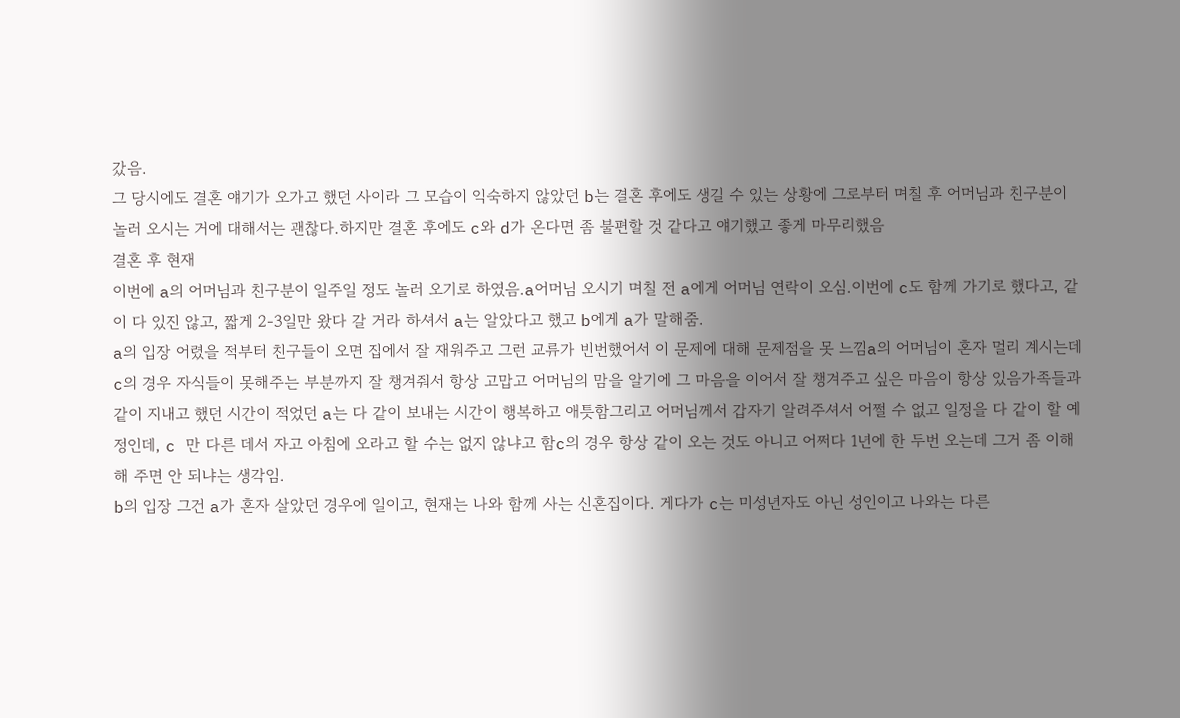갔음.
그 당시에도 결혼 얘기가 오가고 했던 사이라 그 모습이 익숙하지 않았던 b는 결혼 후에도 생길 수 있는 상황에 그로부터 며칠 후 어머님과 친구분이 놀러 오시는 거에 대해서는 괜찮다.하지만 결혼 후에도 c와 d가 온다면 좀 불편할 것 같다고 얘기했고 좋게 마무리했음
결혼 후 현재
이번에 a의 어머님과 친구분이 일주일 정도 놀러 오기로 하였음.a어머님 오시기 며칠 전 a에게 어머님 연락이 오심.이번에 c도 함께 가기로 했다고, 같이 다 있진 않고, 짧게 2-3일만 왔다 갈 거라 하셔서 a는 알았다고 했고 b에게 a가 말해줌.
a의 입장 어렸을 적부터 친구들이 오면 집에서 잘 재워주고 그런 교류가 빈번했어서 이 문제에 대해 문제점을 못 느낌a의 어머님이 혼자 멀리 계시는데 c의 경우 자식들이 못해주는 부분까지 잘 챙겨줘서 항상 고맙고 어머님의 맘을 알기에 그 마음을 이어서 잘 챙겨주고 싶은 마음이 항상 있음가족들과 같이 지내고 했던 시간이 적었던 a는 다 같이 보내는 시간이 행복하고 애틋함그리고 어머님께서 갑자기 알려주셔서 어쩔 수 없고 일정을 다 같이 할 예정인데, c 만 다른 데서 자고 아침에 오라고 할 수는 없지 않냐고 함c의 경우 항상 같이 오는 것도 아니고 어쩌다 1년에 한 두번 오는데 그거 좀 이해해 주면 안 되냐는 생각임.
b의 입장 그건 a가 혼자 살았던 경우에 일이고, 현재는 나와 함께 사는 신혼집이다. 게다가 c는 미성년자도 아닌 성인이고 나와는 다른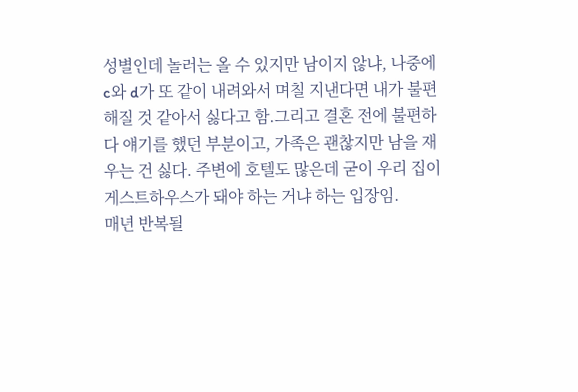성별인데 놀러는 올 수 있지만 남이지 않냐, 나중에 c와 d가 또 같이 내려와서 며칠 지낸다면 내가 불편해질 것 같아서 싫다고 함.그리고 결혼 전에 불편하다 얘기를 했던 부분이고, 가족은 괜찮지만 남을 재우는 건 싫다. 주변에 호텔도 많은데 굳이 우리 집이 게스트하우스가 돼야 하는 거냐 하는 입장임.
매년 반복될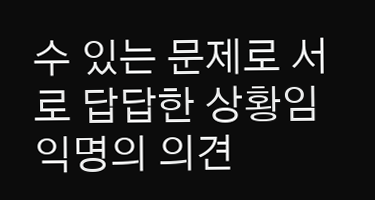수 있는 문제로 서로 답답한 상황임익명의 의견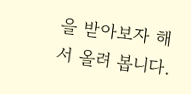을 받아보자 해서 올려 봅니다.